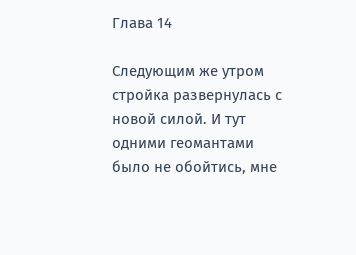Глава 14

Следующим же утром стройка развернулась с новой силой. И тут одними геомантами было не обойтись, мне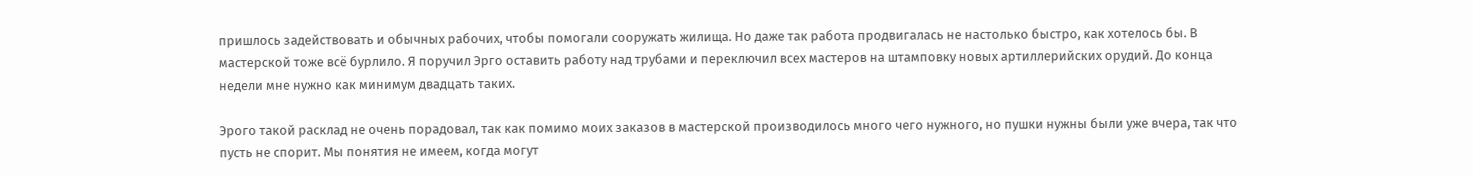пришлось задействовать и обычных рабочих, чтобы помогали сооружать жилища. Но даже так работа продвигалась не настолько быстро, как хотелось бы. В мастерской тоже всё бурлило. Я поручил Эрго оставить работу над трубами и переключил всех мастеров на штамповку новых артиллерийских орудий. До конца недели мне нужно как минимум двадцать таких.

Эрого такой расклад не очень порадовал, так как помимо моих заказов в мастерской производилось много чего нужного, но пушки нужны были уже вчера, так что пусть не спорит. Мы понятия не имеем, когда могут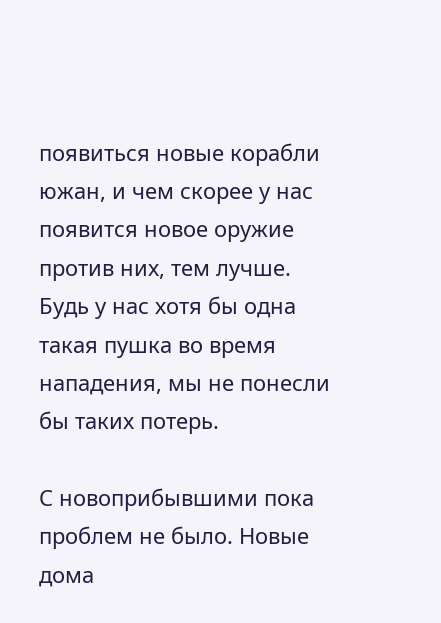появиться новые корабли южан, и чем скорее у нас появится новое оружие против них, тем лучше. Будь у нас хотя бы одна такая пушка во время нападения, мы не понесли бы таких потерь.

С новоприбывшими пока проблем не было. Новые дома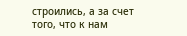строились, а за счет того, что к нам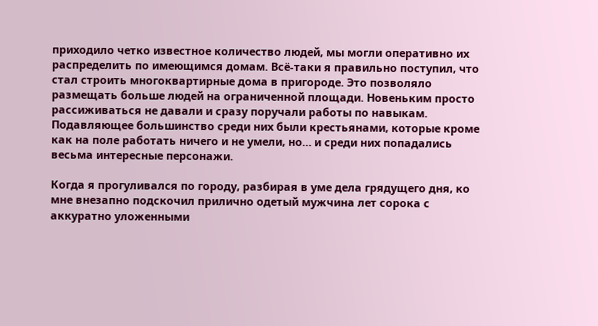приходило четко известное количество людей, мы могли оперативно их распределить по имеющимся домам. Всё-таки я правильно поступил, что стал строить многоквартирные дома в пригороде. Это позволяло размещать больше людей на ограниченной площади. Новеньким просто рассиживаться не давали и сразу поручали работы по навыкам. Подавляющее большинство среди них были крестьянами, которые кроме как на поле работать ничего и не умели, но… и среди них попадались весьма интересные персонажи.

Когда я прогуливался по городу, разбирая в уме дела грядущего дня, ко мне внезапно подскочил прилично одетый мужчина лет сорока с аккуратно уложенными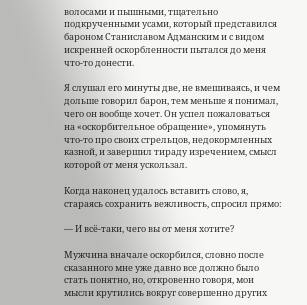волосами и пышными, тщательно подкрученными усами, который представился бароном Станиславом Адманским и с видом искренней оскорбленности пытался до меня что-то донести.

Я слушал его минуты две, не вмешиваясь, и чем дольше говорил барон, тем меньше я понимал, чего он вообще хочет. Он успел пожаловаться на «оскорбительное обращение», упомянуть что-то про своих стрельцов, недокормленных казной, и завершил тираду изречением, смысл которой от меня ускользал.

Когда наконец удалось вставить слово, я, стараясь сохранить вежливость, спросил прямо:

— И всё-таки, чего вы от меня хотите?

Мужчина вначале оскорбился, словно после сказанного мне уже давно все должно было стать понятно, но, откровенно говоря, мои мысли крутились вокруг совершенно других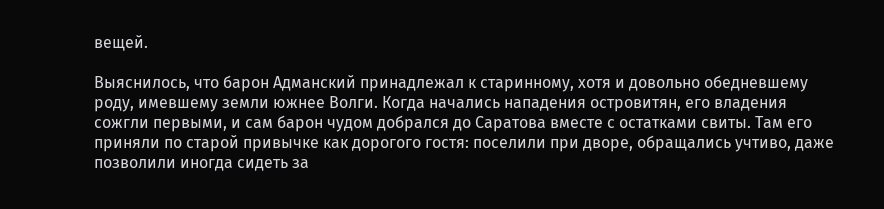вещей.

Выяснилось, что барон Адманский принадлежал к старинному, хотя и довольно обедневшему роду, имевшему земли южнее Волги. Когда начались нападения островитян, его владения сожгли первыми, и сам барон чудом добрался до Саратова вместе с остатками свиты. Там его приняли по старой привычке как дорогого гостя: поселили при дворе, обращались учтиво, даже позволили иногда сидеть за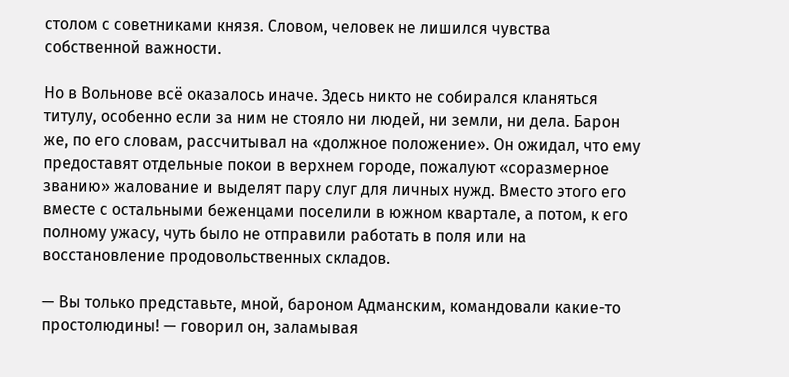столом с советниками князя. Словом, человек не лишился чувства собственной важности.

Но в Вольнове всё оказалось иначе. Здесь никто не собирался кланяться титулу, особенно если за ним не стояло ни людей, ни земли, ни дела. Барон же, по его словам, рассчитывал на «должное положение». Он ожидал, что ему предоставят отдельные покои в верхнем городе, пожалуют «соразмерное званию» жалование и выделят пару слуг для личных нужд. Вместо этого его вместе с остальными беженцами поселили в южном квартале, а потом, к его полному ужасу, чуть было не отправили работать в поля или на восстановление продовольственных складов.

— Вы только представьте, мной, бароном Адманским, командовали какие-то простолюдины! — говорил он, заламывая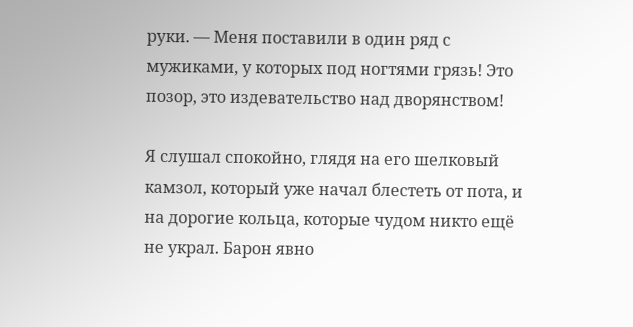руки. — Меня поставили в один ряд с мужиками, у которых под ногтями грязь! Это позор, это издевательство над дворянством!

Я слушал спокойно, глядя на его шелковый камзол, который уже начал блестеть от пота, и на дорогие кольца, которые чудом никто ещё не украл. Барон явно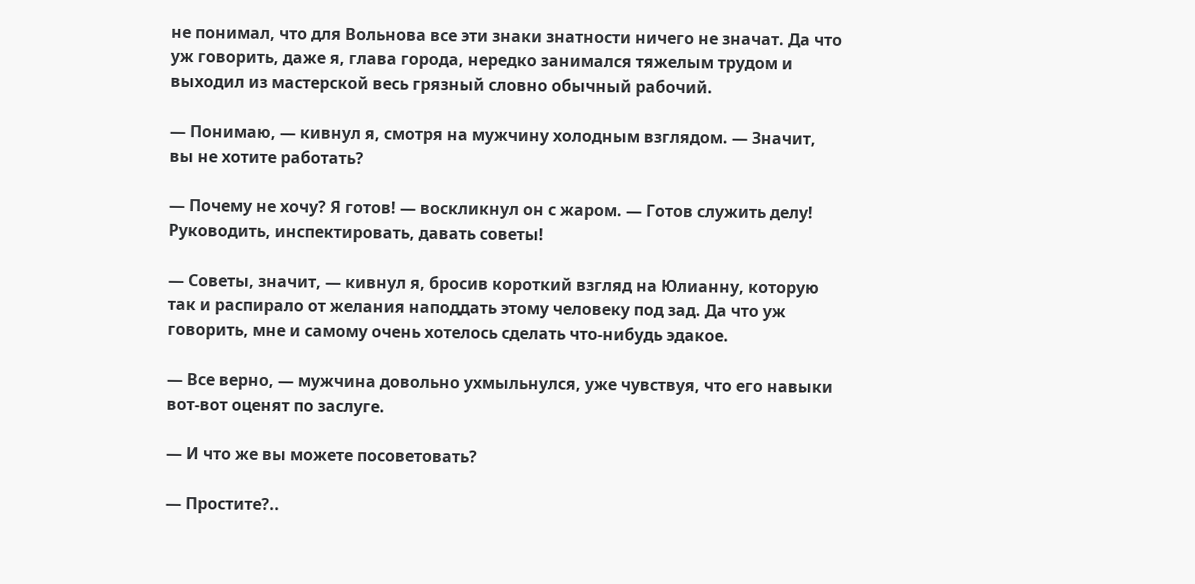не понимал, что для Вольнова все эти знаки знатности ничего не значат. Да что уж говорить, даже я, глава города, нередко занимался тяжелым трудом и выходил из мастерской весь грязный словно обычный рабочий.

— Понимаю, — кивнул я, смотря на мужчину холодным взглядом. — Значит, вы не хотите работать?

— Почему не хочу? Я готов! — воскликнул он с жаром. — Готов служить делу! Руководить, инспектировать, давать советы!

— Советы, значит, — кивнул я, бросив короткий взгляд на Юлианну, которую так и распирало от желания наподдать этому человеку под зад. Да что уж говорить, мне и самому очень хотелось сделать что-нибудь эдакое.

— Все верно, — мужчина довольно ухмыльнулся, уже чувствуя, что его навыки вот-вот оценят по заслуге.

— И что же вы можете посоветовать?

— Простите?..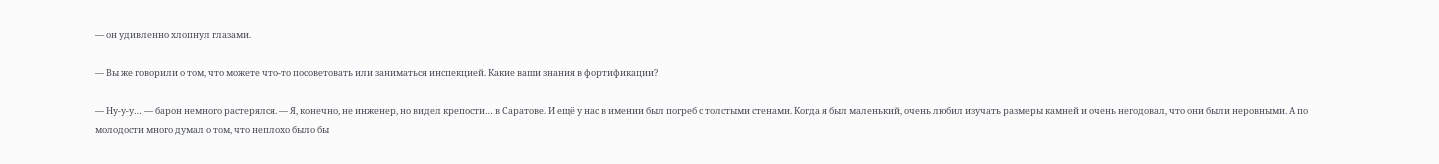— он удивленно хлопнул глазами.

— Вы же говорили о том, что можете что-то посоветовать или заниматься инспекцией. Какие ваши знания в фортификации?

— Ну-у-у… — барон немного растерялся. — Я, конечно, не инженер, но видел крепости… в Саратове. И ещё у нас в имении был погреб с толстыми стенами. Когда я был маленький, очень любил изучать размеры камней и очень негодовал, что они были неровными. А по молодости много думал о том, что неплохо было бы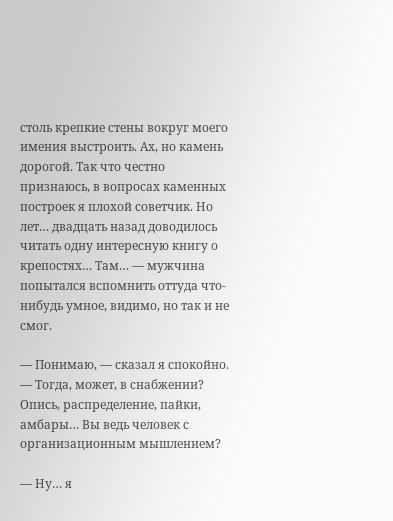столь крепкие стены вокруг моего имения выстроить. Ах, но камень дорогой. Так что честно признаюсь, в вопросах каменных построек я плохой советчик. Но лет… двадцать назад доводилось читать одну интересную книгу о крепостях… Там… — мужчина попытался вспомнить оттуда что-нибудь умное, видимо, но так и не смог.

— Понимаю, — сказал я спокойно. — Тогда, может, в снабжении? Опись, распределение, пайки, амбары… Вы ведь человек с организационным мышлением?

— Ну… я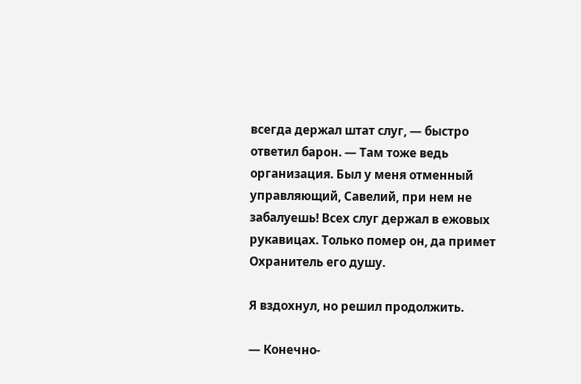всегда держал штат слуг, — быстро ответил барон. — Там тоже ведь организация. Был у меня отменный управляющий, Савелий, при нем не забалуешь! Всех слуг держал в ежовых рукавицах. Только помер он, да примет Охранитель его душу.

Я вздохнул, но решил продолжить.

— Конечно-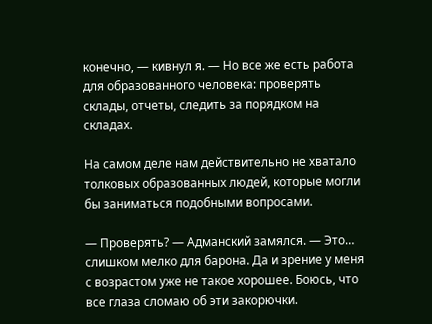конечно, — кивнул я. — Но все же есть работа для образованного человека: проверять склады, отчеты, следить за порядком на складах.

На самом деле нам действительно не хватало толковых образованных людей, которые могли бы заниматься подобными вопросами.

— Проверять? — Адманский замялся. — Это… слишком мелко для барона. Да и зрение у меня с возрастом уже не такое хорошее. Боюсь, что все глаза сломаю об эти закорючки.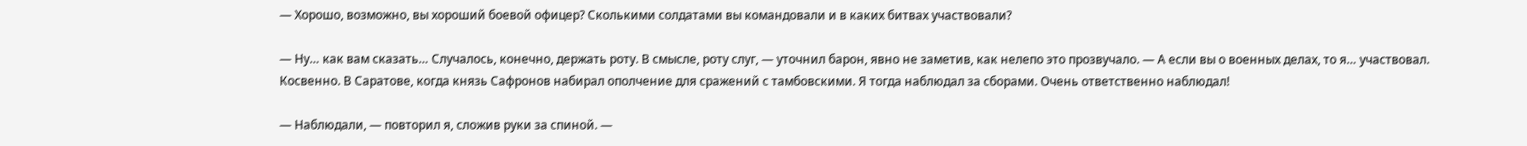— Хорошо, возможно, вы хороший боевой офицер? Сколькими солдатами вы командовали и в каких битвах участвовали?

— Ну… как вам сказать… Случалось, конечно, держать роту. В смысле, роту слуг, — уточнил барон, явно не заметив, как нелепо это прозвучало. — А если вы о военных делах, то я… участвовал. Косвенно. В Саратове, когда князь Сафронов набирал ополчение для сражений с тамбовскими. Я тогда наблюдал за сборами. Очень ответственно наблюдал!

— Наблюдали, — повторил я, сложив руки за спиной. —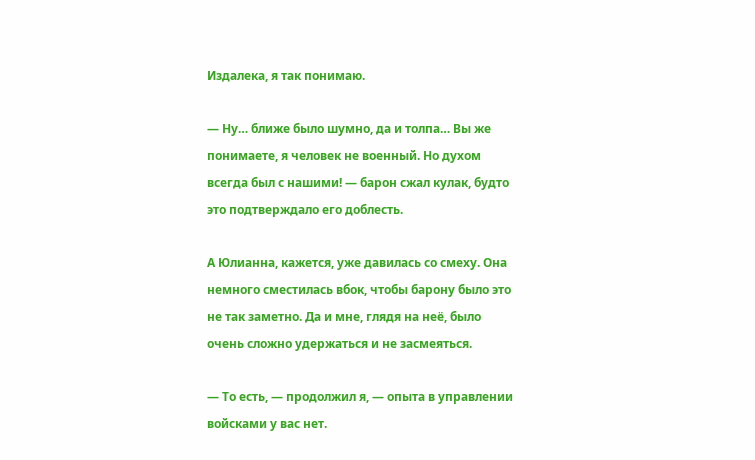Издалека, я так понимаю.

— Ну… ближе было шумно, да и толпа… Вы же понимаете, я человек не военный. Но духом всегда был с нашими! — барон сжал кулак, будто это подтверждало его доблесть.

А Юлианна, кажется, уже давилась со смеху. Она немного сместилась вбок, чтобы барону было это не так заметно. Да и мне, глядя на неё, было очень сложно удержаться и не засмеяться.

— То есть, — продолжил я, — опыта в управлении войсками у вас нет.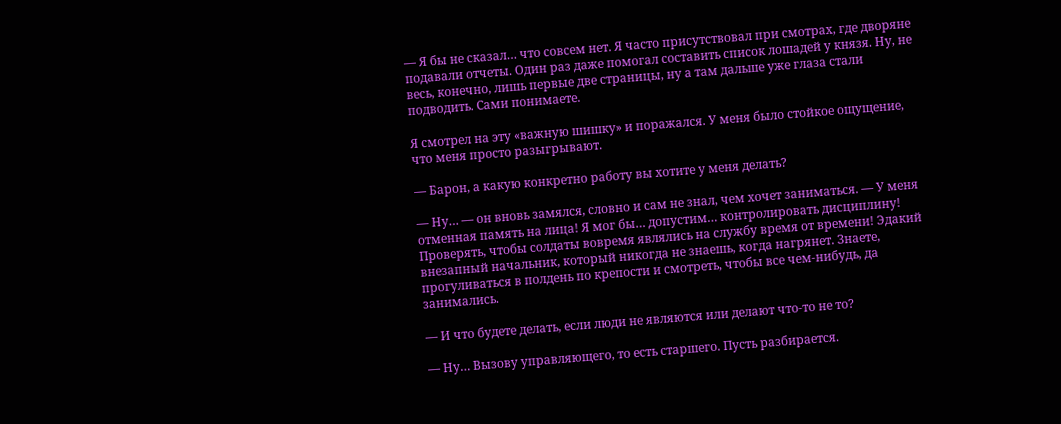— Я бы не сказал… что совсем нет. Я часто присутствовал при смотрах, где дворяне подавали отчеты. Один раз даже помогал составить список лошадей у князя. Ну, не весь, конечно, лишь первые две страницы, ну а там дальше уже глаза стали подводить. Сами понимаете.

Я смотрел на эту «важную шишку» и поражался. У меня было стойкое ощущение, что меня просто разыгрывают.

— Барон, а какую конкретно работу вы хотите у меня делать?

— Ну… — он вновь замялся, словно и сам не знал, чем хочет заниматься. — У меня отменная память на лица! Я мог бы… допустим… контролировать дисциплину! Проверять, чтобы солдаты вовремя являлись на службу время от времени! Эдакий внезапный начальник, который никогда не знаешь, когда нагрянет. Знаете, прогуливаться в полдень по крепости и смотреть, чтобы все чем-нибудь, да занимались.

— И что будете делать, если люди не являются или делают что-то не то?

— Ну… Вызову управляющего, то есть старшего. Пусть разбирается.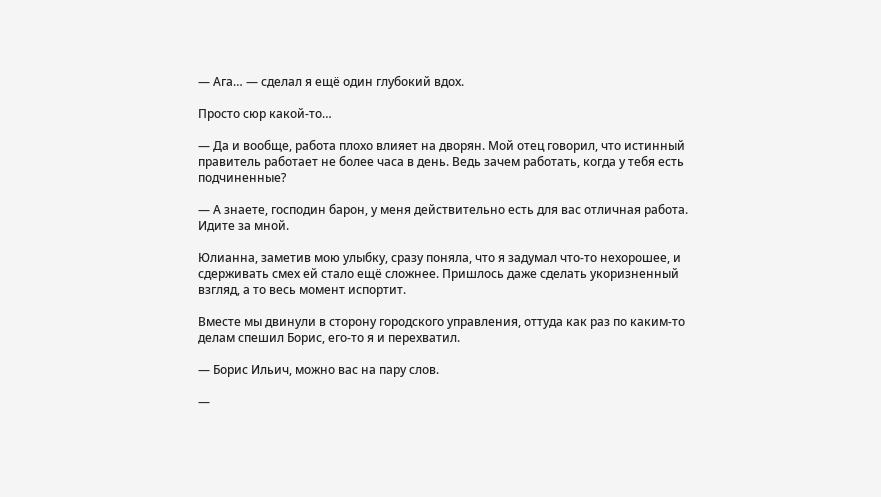— Ага… — сделал я ещё один глубокий вдох.

Просто сюр какой-то…

— Да и вообще, работа плохо влияет на дворян. Мой отец говорил, что истинный правитель работает не более часа в день. Ведь зачем работать, когда у тебя есть подчиненные?

— А знаете, господин барон, у меня действительно есть для вас отличная работа. Идите за мной.

Юлианна, заметив мою улыбку, сразу поняла, что я задумал что-то нехорошее, и сдерживать смех ей стало ещё сложнее. Пришлось даже сделать укоризненный взгляд, а то весь момент испортит.

Вместе мы двинули в сторону городского управления, оттуда как раз по каким-то делам спешил Борис, его-то я и перехватил.

— Борис Ильич, можно вас на пару слов.

—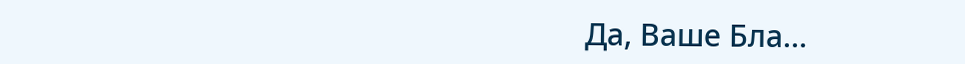Да, Ваше Бла…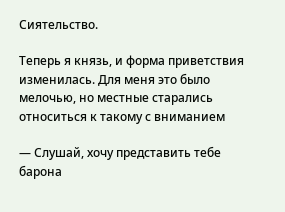Сиятельство.

Теперь я князь, и форма приветствия изменилась. Для меня это было мелочью, но местные старались относиться к такому с вниманием

— Слушай, хочу представить тебе барона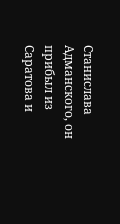Станислава Адманского, он прибыл из Саратова и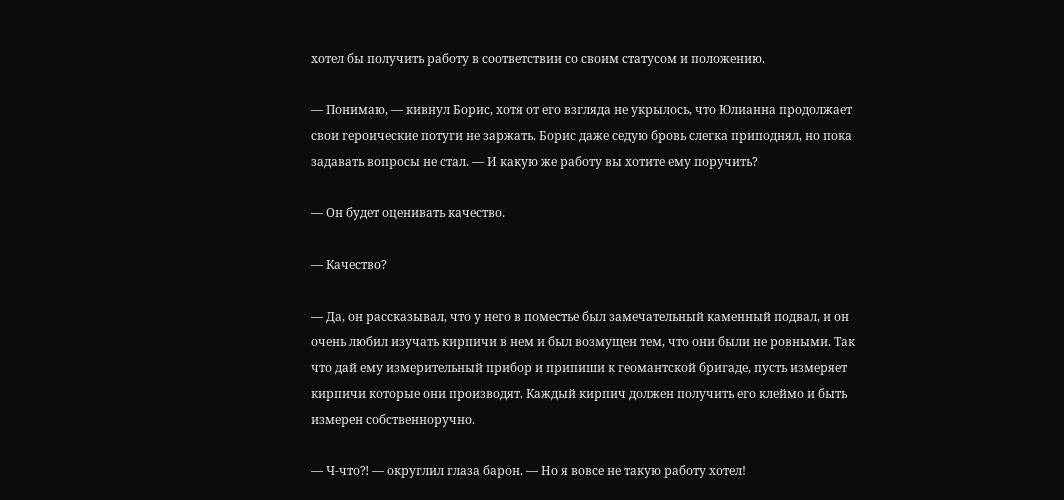хотел бы получить работу в соответствии со своим статусом и положению.

— Понимаю, — кивнул Борис, хотя от его взгляда не укрылось, что Юлианна продолжает свои героические потуги не заржать. Борис даже седую бровь слегка приподнял, но пока задавать вопросы не стал. — И какую же работу вы хотите ему поручить?

— Он будет оценивать качество.

— Качество?

— Да, он рассказывал, что у него в поместье был замечательный каменный подвал, и он очень любил изучать кирпичи в нем и был возмущен тем, что они были не ровными. Так что дай ему измерительный прибор и припиши к геомантской бригаде, пусть измеряет кирпичи которые они производят. Каждый кирпич должен получить его клеймо и быть измерен собственноручно.

— Ч-что⁈ — округлил глаза барон. — Но я вовсе не такую работу хотел!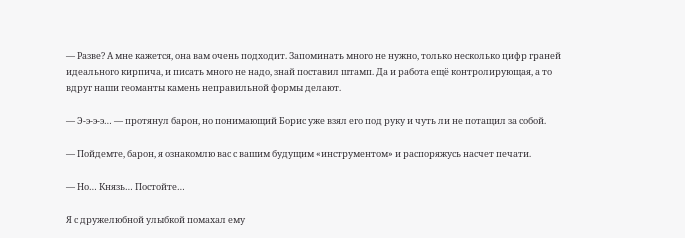— Разве? А мне кажется, она вам очень подходит. Запоминать много не нужно, только несколько цифр граней идеального кирпича, и писать много не надо, знай поставил штамп. Да и работа ещё контролирующая, а то вдруг наши геоманты камень неправильной формы делают.

— Э-э-э-э… — протянул барон, но понимающий Борис уже взял его под руку и чуть ли не потащил за собой.

— Пойдемте, барон, я ознакомлю вас с вашим будущим «инструментом» и распоряжусь насчет печати.

— Но… Князь… Постойте…

Я с дружелюбной улыбкой помахал ему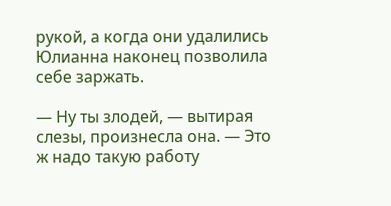рукой, а когда они удалились Юлианна наконец позволила себе заржать.

— Ну ты злодей, — вытирая слезы, произнесла она. — Это ж надо такую работу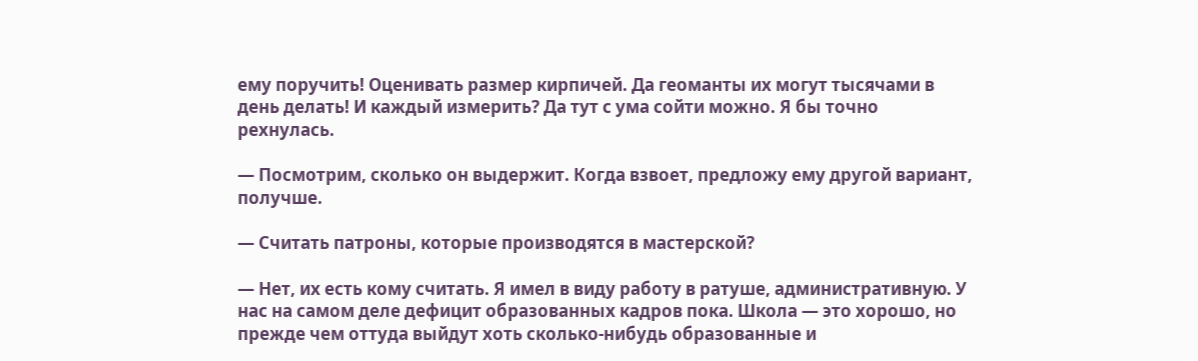ему поручить! Оценивать размер кирпичей. Да геоманты их могут тысячами в день делать! И каждый измерить? Да тут с ума сойти можно. Я бы точно рехнулась.

— Посмотрим, сколько он выдержит. Когда взвоет, предложу ему другой вариант, получше.

— Считать патроны, которые производятся в мастерской?

— Нет, их есть кому считать. Я имел в виду работу в ратуше, административную. У нас на самом деле дефицит образованных кадров пока. Школа — это хорошо, но прежде чем оттуда выйдут хоть сколько-нибудь образованные и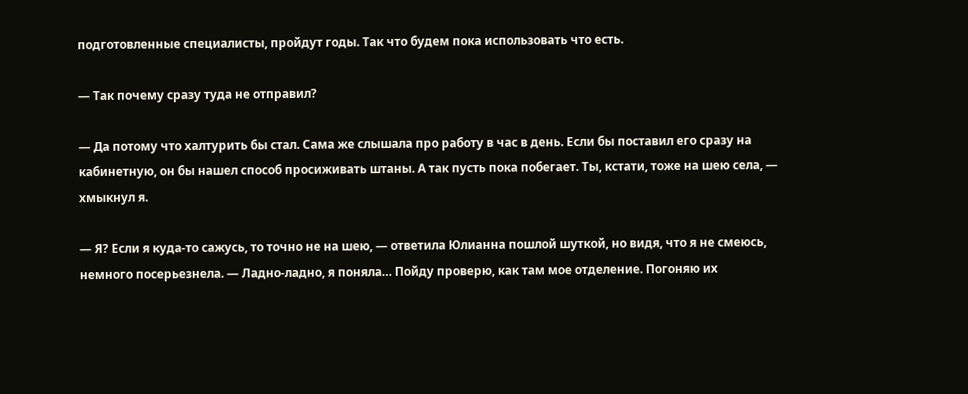подготовленные специалисты, пройдут годы. Так что будем пока использовать что есть.

— Так почему сразу туда не отправил?

— Да потому что халтурить бы стал. Сама же слышала про работу в час в день. Если бы поставил его сразу на кабинетную, он бы нашел способ просиживать штаны. А так пусть пока побегает. Ты, кстати, тоже на шею села, — хмыкнул я.

— Я? Если я куда-то сажусь, то точно не на шею, — ответила Юлианна пошлой шуткой, но видя, что я не смеюсь, немного посерьезнела. — Ладно-ладно, я поняла… Пойду проверю, как там мое отделение. Погоняю их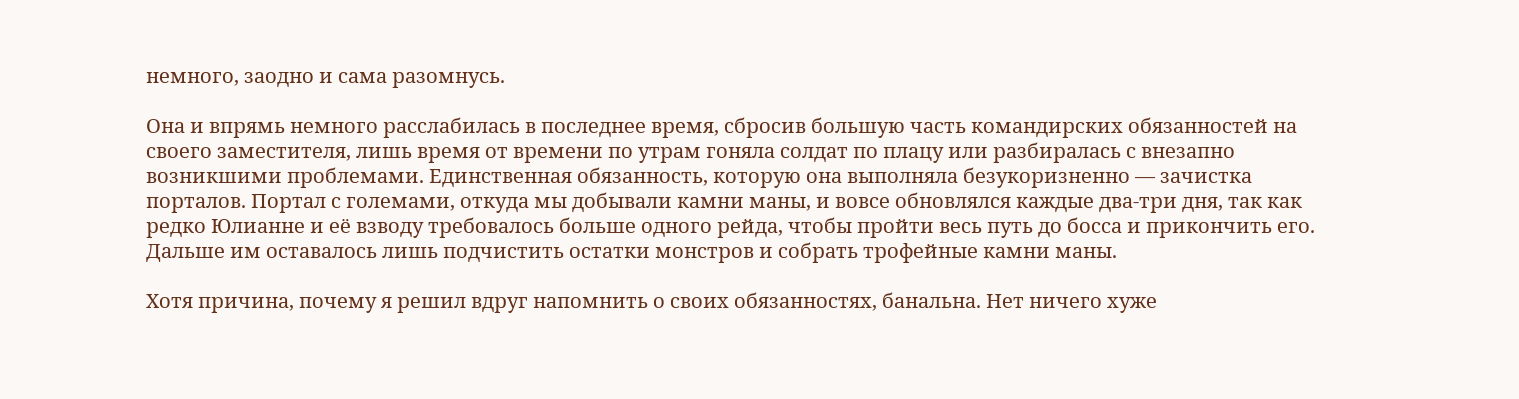немного, заодно и сама разомнусь.

Она и впрямь немного расслабилась в последнее время, сбросив большую часть командирских обязанностей на своего заместителя, лишь время от времени по утрам гоняла солдат по плацу или разбиралась с внезапно возникшими проблемами. Единственная обязанность, которую она выполняла безукоризненно — зачистка порталов. Портал с големами, откуда мы добывали камни маны, и вовсе обновлялся каждые два-три дня, так как редко Юлианне и её взводу требовалось больше одного рейда, чтобы пройти весь путь до босса и прикончить его. Дальше им оставалось лишь подчистить остатки монстров и собрать трофейные камни маны.

Хотя причина, почему я решил вдруг напомнить о своих обязанностях, банальна. Нет ничего хуже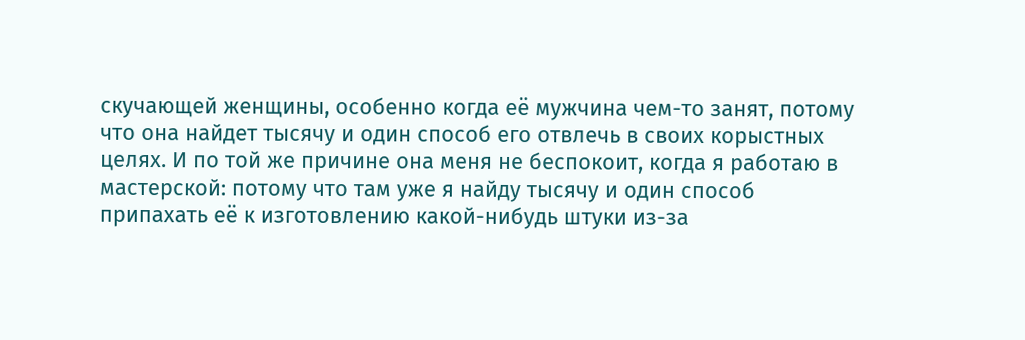скучающей женщины, особенно когда её мужчина чем-то занят, потому что она найдет тысячу и один способ его отвлечь в своих корыстных целях. И по той же причине она меня не беспокоит, когда я работаю в мастерской: потому что там уже я найду тысячу и один способ припахать её к изготовлению какой-нибудь штуки из-за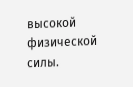высокой физической силы.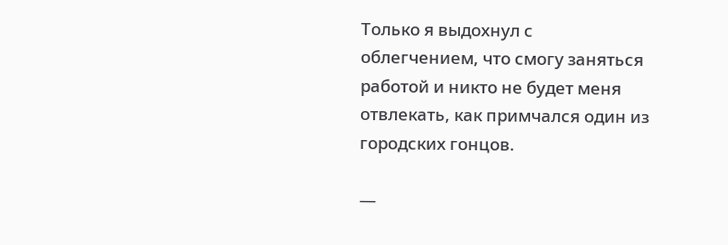Только я выдохнул с облегчением, что смогу заняться работой и никто не будет меня отвлекать, как примчался один из городских гонцов.

—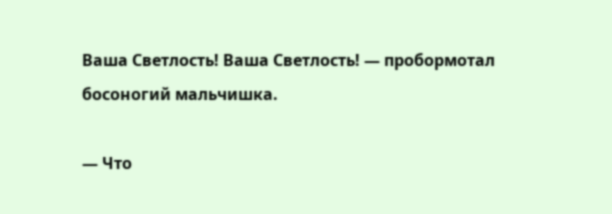Ваша Светлость! Ваша Светлость! — пробормотал босоногий мальчишка.

— Что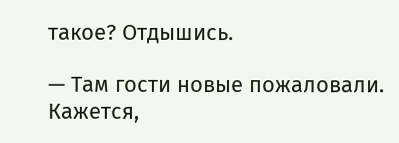такое? Отдышись.

— Там гости новые пожаловали. Кажется,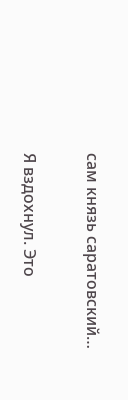сам князь саратовский…

Я вздохнул. Это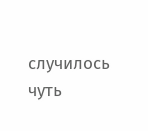случилось чуть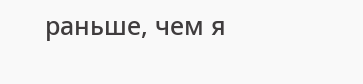раньше, чем я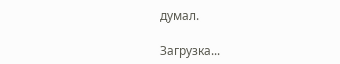думал.

Загрузка...